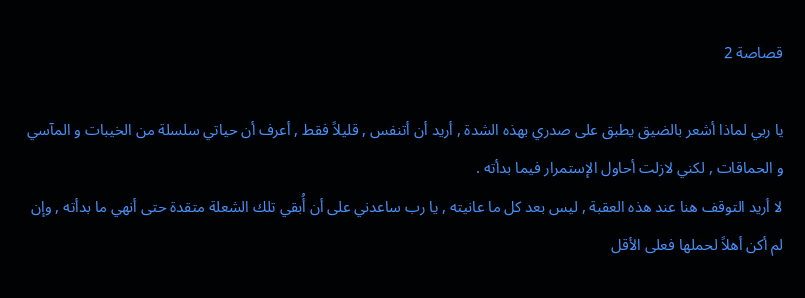قصاصة 2

يا ربي لماذا أشعر بالضيق يطبق على صدري بهذه الشدة , أريد أن أتنفس , قليلاً فقط , أعرف أن حياتي سلسلة من الخيبات و المآسي و الحماقات , لكني لازلت أحاول الإستمرار فيما بدأته .
لا أريد التوقف هنا عند هذه العقبة , ليس بعد كل ما عانيته , يا رب ساعدني على أن أُبقي تلك الشعلة متقدة حتى أنهي ما بدأته , وإن لم أكن أهلاً لحملها فعلى الأقل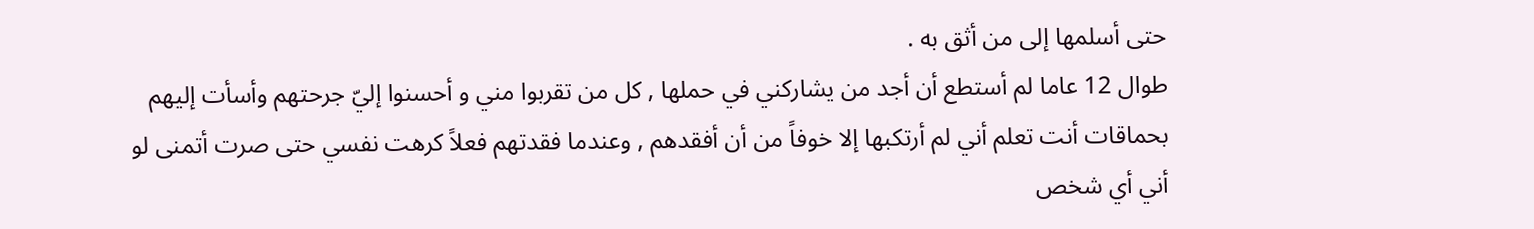حتى أسلمها إلى من أثق به .
طوال 12 عاما لم أستطع أن أجد من يشاركني في حملها , كل من تقربوا مني و أحسنوا إليّ جرحتهم وأسأت إليهم بحماقات أنت تعلم أني لم أرتكبها إلا خوفاً من أن أفقدهم , وعندما فقدتهم فعلاً كرهت نفسي حتى صرت أتمنى لو أني أي شخص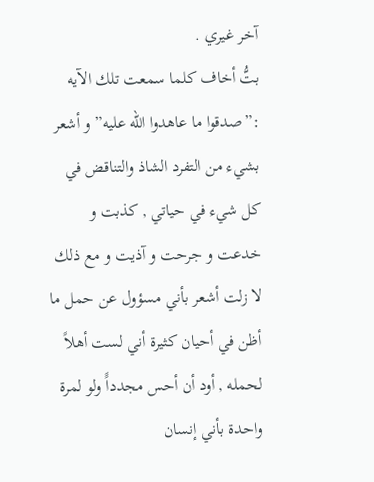آخر غيري .
بتُّ أخاف كلما سمعت تلك الآيه :”صدقوا ما عاهدوا الله عليه” و أشعر بشيء من التفرد الشاذ والتناقض في كل شيء في حياتي , كذبت و خدعت و جرحت و آذيت و مع ذلك لا زلت أشعر بأني مسؤول عن حمل ما أظن في أحيان كثيرة أني لست أهلاً لحمله , أود أن أحس مجدداًَ ولو لمرة واحدة بأني إنسان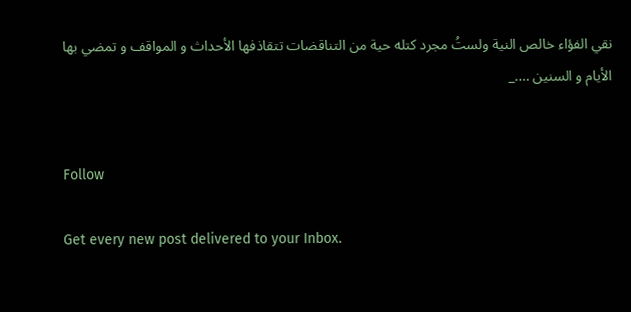نقي الفؤاء خالص النية ولستُ مجرد كتله حية من التناقضات تتقاذفها الأحداث و المواقف و تمضي بها الأيام و السنين …._


Follow

Get every new post delivered to your Inbox.